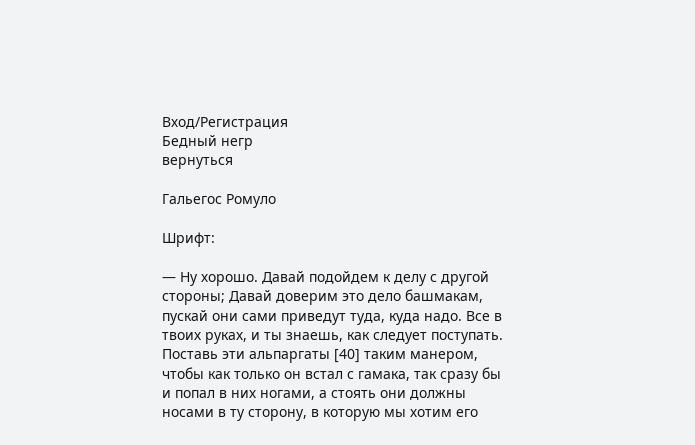Вход/Регистрация
Бедный негр
вернуться

Гальегос Ромуло

Шрифт:

— Ну хорошо. Давай подойдем к делу с другой стороны; Давай доверим это дело башмакам, пускай они сами приведут туда, куда надо. Все в твоих руках, и ты знаешь, как следует поступать. Поставь эти альпаргаты [40] таким манером, чтобы как только он встал с гамака, так сразу бы и попал в них ногами, а стоять они должны носами в ту сторону, в которую мы хотим его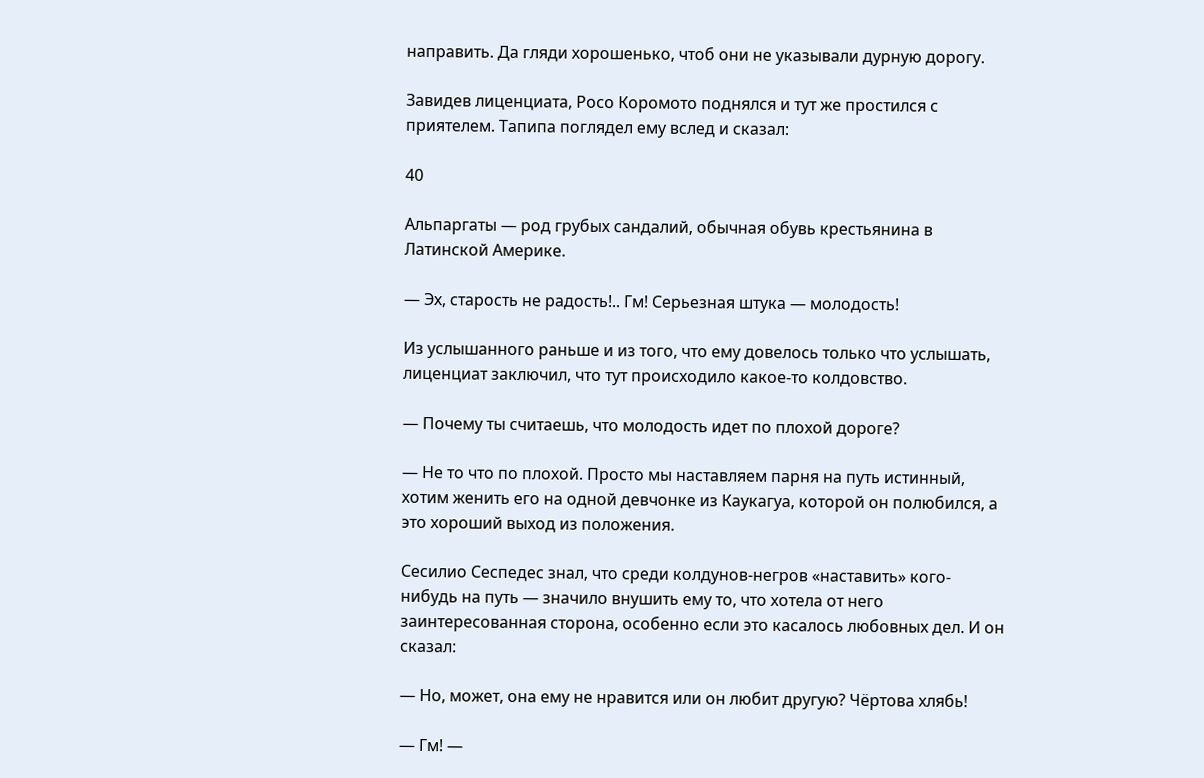направить. Да гляди хорошенько, чтоб они не указывали дурную дорогу.

Завидев лиценциата, Росо Коромото поднялся и тут же простился с приятелем. Тапипа поглядел ему вслед и сказал:

40

Альпаргаты — род грубых сандалий, обычная обувь крестьянина в Латинской Америке.

— Эх, старость не радость!.. Гм! Серьезная штука — молодость!

Из услышанного раньше и из того, что ему довелось только что услышать, лиценциат заключил, что тут происходило какое-то колдовство.

— Почему ты считаешь, что молодость идет по плохой дороге?

— Не то что по плохой. Просто мы наставляем парня на путь истинный, хотим женить его на одной девчонке из Каукагуа, которой он полюбился, а это хороший выход из положения.

Сесилио Сеспедес знал, что среди колдунов-негров «наставить» кого-нибудь на путь — значило внушить ему то, что хотела от него заинтересованная сторона, особенно если это касалось любовных дел. И он сказал:

— Но, может, она ему не нравится или он любит другую? Чёртова хлябь!

— Гм! —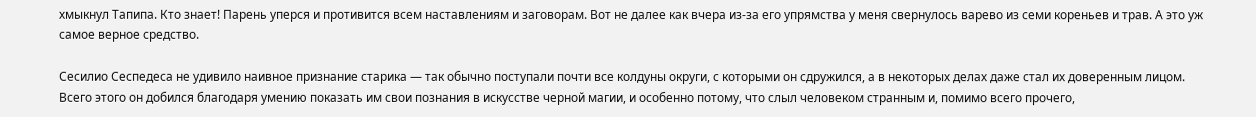хмыкнул Тапипа. Кто знает! Парень уперся и противится всем наставлениям и заговорам. Вот не далее как вчера из-за его упрямства у меня свернулось варево из семи кореньев и трав. А это уж самое верное средство.

Сесилио Сеспедеса не удивило наивное признание старика — так обычно поступали почти все колдуны округи, с которыми он сдружился, а в некоторых делах даже стал их доверенным лицом. Всего этого он добился благодаря умению показать им свои познания в искусстве черной магии, и особенно потому, что слыл человеком странным и, помимо всего прочего,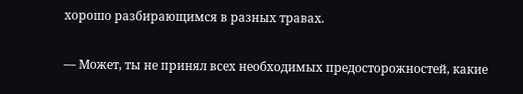хорошо разбирающимся в разных травах.

— Может, ты не принял всех необходимых предосторожностей, какие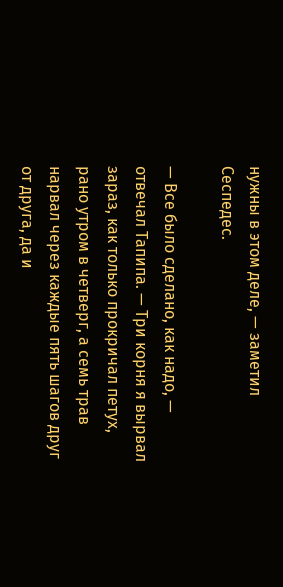нужны в этом деле, — заметил Сеспедес.

— Все было сделано, как надо, — отвечал Тапипа. — Три корня я вырвал зараз, как только прокричал петух, рано утром в четверг, а семь трав нарвал через каждые пять шагов друг от друга, да и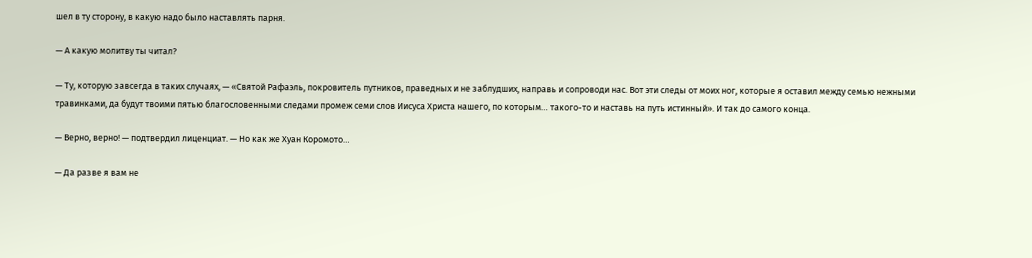шел в ту сторону, в какую надо было наставлять парня.

— А какую молитву ты читал?

— Ту, которую завсегда в таких случаях, — «Святой Рафаэль, покровитель путников, праведных и не заблудших, направь и сопроводи нас. Вот эти следы от моих ног, которые я оставил между семью нежными травинками, да будут твоими пятью благословенными следами промеж семи слов Иисуса Христа нашего, по которым… такого-то и наставь на путь истинный». И так до самого конца.

— Верно, верно! — подтвердил лиценциат. — Но как же Хуан Коромото…

— Да разве я вам не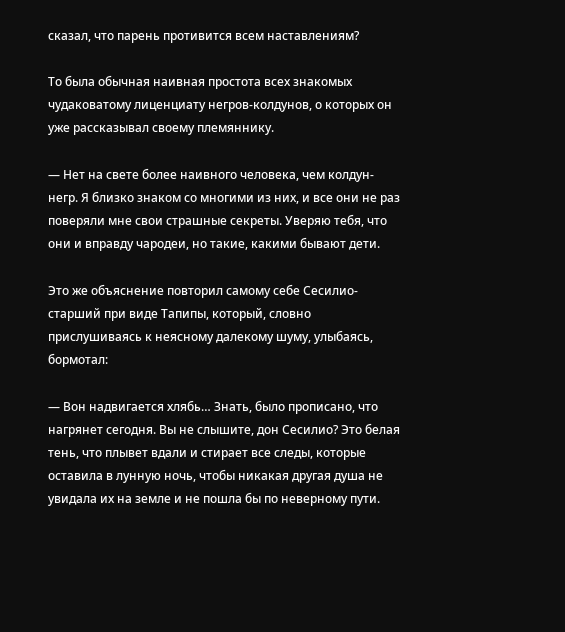сказал, что парень противится всем наставлениям?

То была обычная наивная простота всех знакомых чудаковатому лиценциату негров-колдунов, о которых он уже рассказывал своему племяннику.

— Нет на свете более наивного человека, чем колдун-негр. Я близко знаком со многими из них, и все они не раз поверяли мне свои страшные секреты. Уверяю тебя, что они и вправду чародеи, но такие, какими бывают дети.

Это же объяснение повторил самому себе Сесилио-старший при виде Тапипы, который, словно прислушиваясь к неясному далекому шуму, улыбаясь, бормотал:

— Вон надвигается хлябь… Знать, было прописано, что нагрянет сегодня. Вы не слышите, дон Сесилио? Это белая тень, что плывет вдали и стирает все следы, которые оставила в лунную ночь, чтобы никакая другая душа не увидала их на земле и не пошла бы по неверному пути.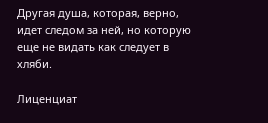Другая душа, которая, верно, идет следом за ней, но которую еще не видать как следует в хляби.

Лиценциат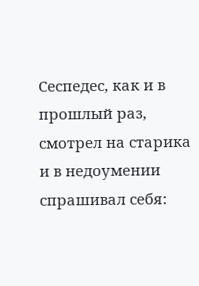Сеспедес, как и в прошлый раз, смотрел на старика и в недоумении спрашивал себя: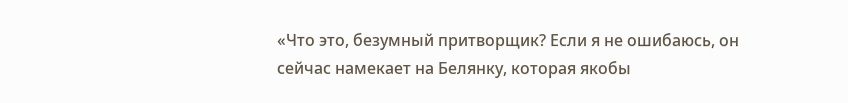«Что это, безумный притворщик? Если я не ошибаюсь, он сейчас намекает на Белянку, которая якобы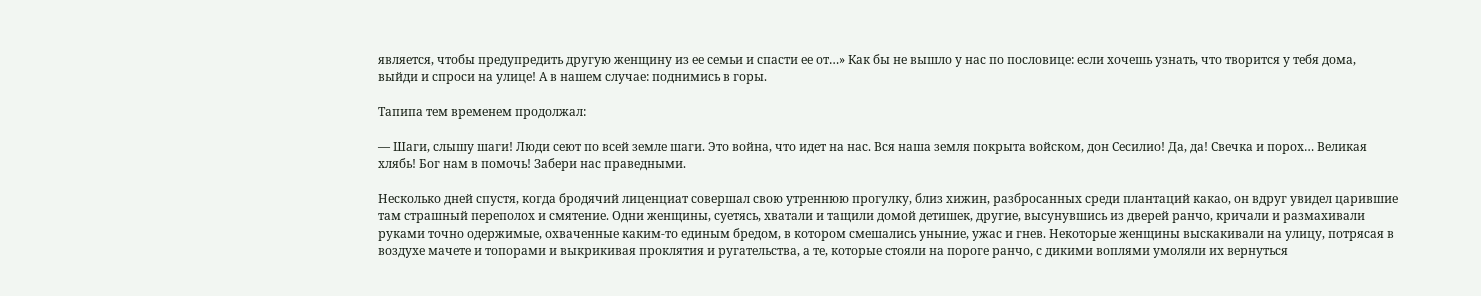является, чтобы предупредить другую женщину из ее семьи и спасти ее от…» Как бы не вышло у нас по пословице: если хочешь узнать, что творится у тебя дома, выйди и спроси на улице! А в нашем случае: поднимись в горы.

Тапипа тем временем продолжал:

— Шаги, слышу шаги! Люди сеют по всей земле шаги. Это война, что идет на нас. Вся наша земля покрыта войском, дон Сесилио! Да, да! Свечка и порох… Великая хлябь! Бог нам в помочь! Забери нас праведными.

Несколько дней спустя, когда бродячий лиценциат совершал свою утреннюю прогулку, близ хижин, разбросанных среди плантаций какао, он вдруг увидел царившие там страшный переполох и смятение. Одни женщины, суетясь, хватали и тащили домой детишек, другие, высунувшись из дверей ранчо, кричали и размахивали руками точно одержимые, охваченные каким-то единым бредом, в котором смешались уныние, ужас и гнев. Некоторые женщины выскакивали на улицу, потрясая в воздухе мачете и топорами и выкрикивая проклятия и ругательства, а те, которые стояли на пороге ранчо, с дикими воплями умоляли их вернуться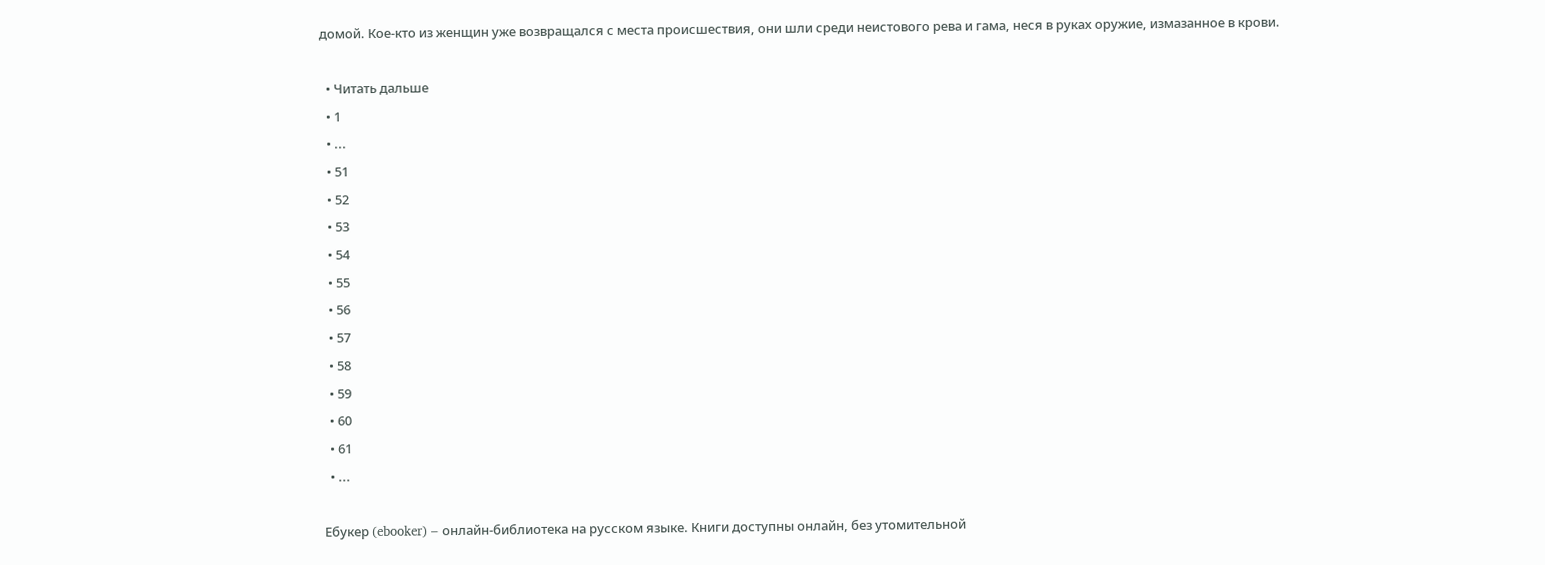домой. Кое-кто из женщин уже возвращался с места происшествия, они шли среди неистового рева и гама, неся в руках оружие, измазанное в крови.

  • Читать дальше
  • 1
  • ...
  • 51
  • 52
  • 53
  • 54
  • 55
  • 56
  • 57
  • 58
  • 59
  • 60
  • 61
  • ...

Ебукер (ebooker) – онлайн-библиотека на русском языке. Книги доступны онлайн, без утомительной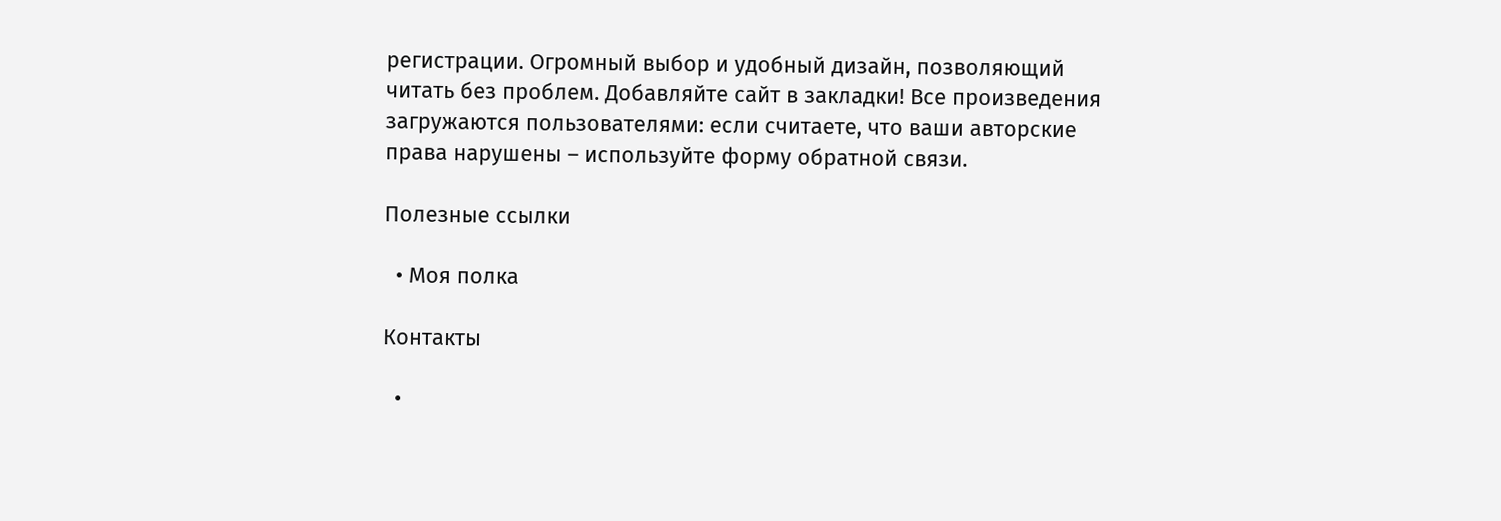регистрации. Огромный выбор и удобный дизайн, позволяющий читать без проблем. Добавляйте сайт в закладки! Все произведения загружаются пользователями: если считаете, что ваши авторские права нарушены – используйте форму обратной связи.

Полезные ссылки

  • Моя полка

Контакты

  •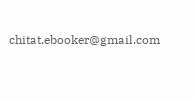chitat.ebooker@gmail.com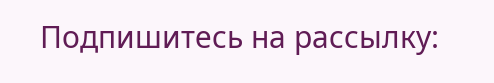Подпишитесь на рассылку: